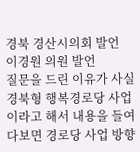경북 경산시의회 발언
이경원 의원 발언
질문을 드린 이유가 사실 경북형 행복경로당 사업이라고 해서 내용을 들여다보면 경로당 사업 방향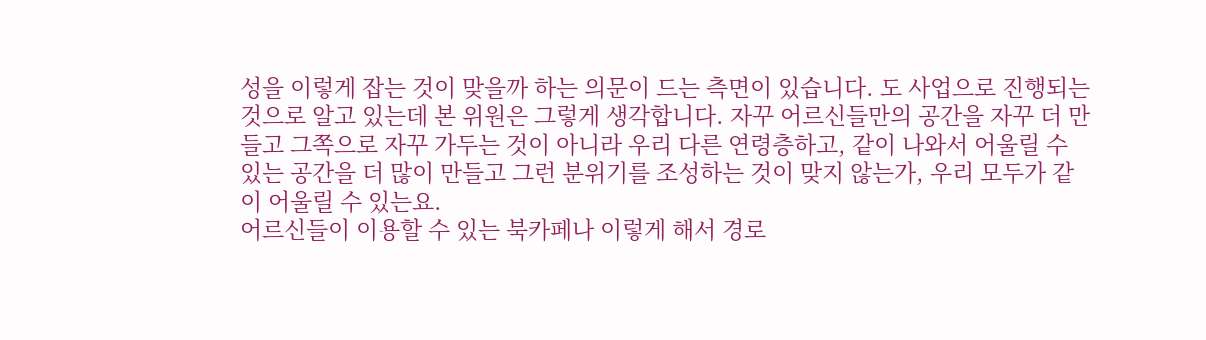성을 이렇게 잡는 것이 맞을까 하는 의문이 드는 측면이 있습니다. 도 사업으로 진행되는 것으로 알고 있는데 본 위원은 그렇게 생각합니다. 자꾸 어르신들만의 공간을 자꾸 더 만들고 그쪽으로 자꾸 가두는 것이 아니라 우리 다른 연령층하고, 같이 나와서 어울릴 수 있는 공간을 더 많이 만들고 그런 분위기를 조성하는 것이 맞지 않는가, 우리 모두가 같이 어울릴 수 있는요.
어르신들이 이용할 수 있는 북카페나 이렇게 해서 경로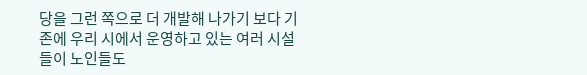당을 그런 쪽으로 더 개발해 나가기 보다 기존에 우리 시에서 운영하고 있는 여러 시설들이 노인들도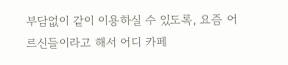부담없이 같이 이용하실 수 있도록, 요즘 어르신들이라고 해서 어디 카페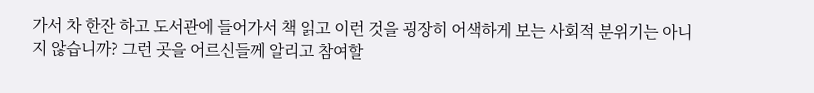가서 차 한잔 하고 도서관에 들어가서 책 읽고 이런 것을 굉장히 어색하게 보는 사회적 분위기는 아니지 않습니까? 그런 곳을 어르신들께 알리고 참여할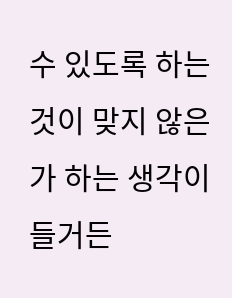수 있도록 하는 것이 맞지 않은가 하는 생각이 들거든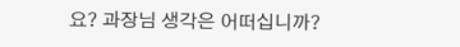요? 과장님 생각은 어떠십니까?